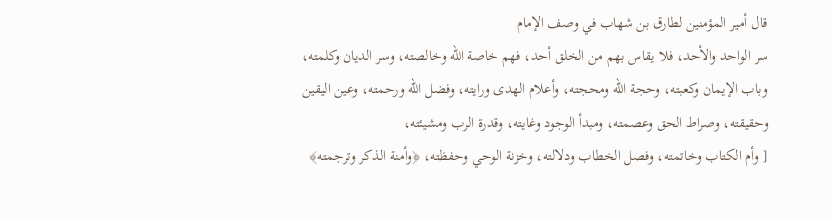قال أمير المؤمنين لطارق بن شهاب في وصف الإمام
سر الواحد والأحد، فلا يقاس بهم من الخلق أحد، فهم خاصة الله وخالصته، وسر الديان وكلمته، وباب الإيمان وكعبته، وحجة الله ومحجته، وأعلام الهدى ورايته، وفضل الله ورحمته، وعين اليقين وحقيقته، وصراط الحق وعصمته، ومبدأ الوجود وغايته، وقدرة الرب ومشيئته،
[ وأم الكتاب وخاتمته، وفصل الخطاب ودلالته، وخزنة الوحي وحفظته، ﴿وأمنة الذكر وترجمته﴾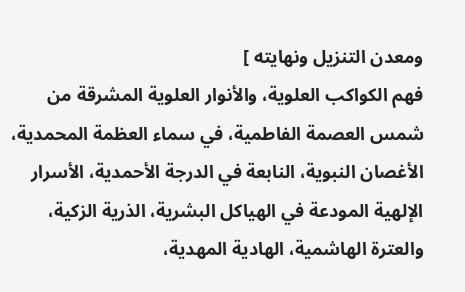ومعدن التنزيل ونهايته ]
فهم الكواكب العلوية، والأنوار العلوية المشرقة من شمس العصمة الفاطمية، في سماء العظمة المحمدية، الأغصان النبوية، النابعة في الدرجة الأحمدية، الأسرار الإلهية المودعة في الهياكل البشرية، الذرية الزكية، والعترة الهاشمية، الهادية المهدية،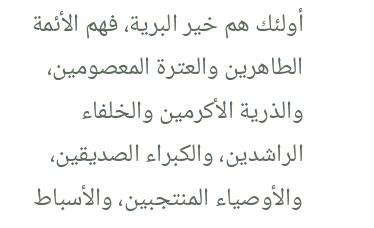أولئك هم خير البرية، فهم الأئمة الطاهرين والعترة المعصومين، والذرية الأكرمين والخلفاء الراشدين، والكبراء الصديقين، والأوصياء المنتجبين، والأسباط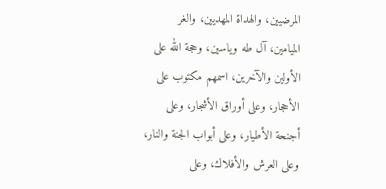المرضيين، والهداة المهديين، والغر الميامين، آل طه وياسين، وحجة الله على الأولين والآخرين، اسمهم مكتوب على الأحجار، وعلى أوراق الأشجار، وعلى أجنحة الأطيار، وعلى أبواب الجنة والنار، وعلى العرش والأفلاك، وعلى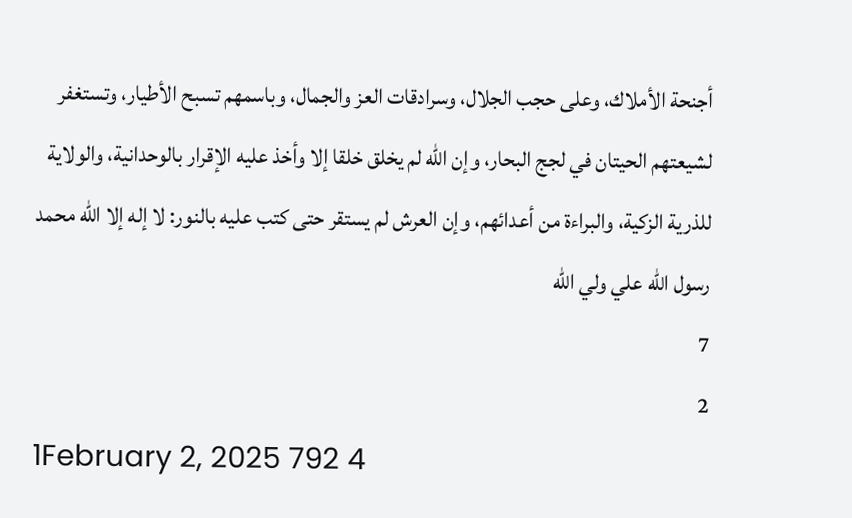أجنحة الأملاك، وعلى حجب الجلال، وسرادقات العز والجمال، وباسمهم تسبح الأطيار، وتستغفر لشيعتهم الحيتان في لجج البحار، وإن الله لم يخلق خلقا إلا وأخذ عليه الإقرار بالوحدانية، والولاية للذرية الزكية، والبراءة من أعدائهم، وإن العرش لم يستقر حتى كتب عليه بالنور: لا إله إلا الله محمد رسول الله علي ولي الله
7
2
1February 2, 2025 792 4